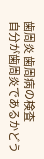歯周炎 歯周病の検査
自分が歯周炎であるかどう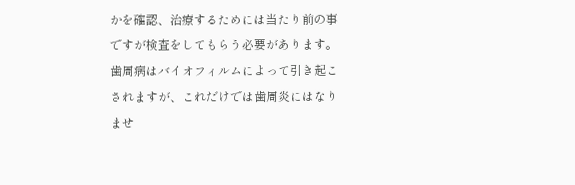かを確認、治療するためには当たり前の事ですが検査をしてもらう必要があります。歯周病はバイオフィルムによって引き起こされますが、これだけでは歯周炎にはなりませ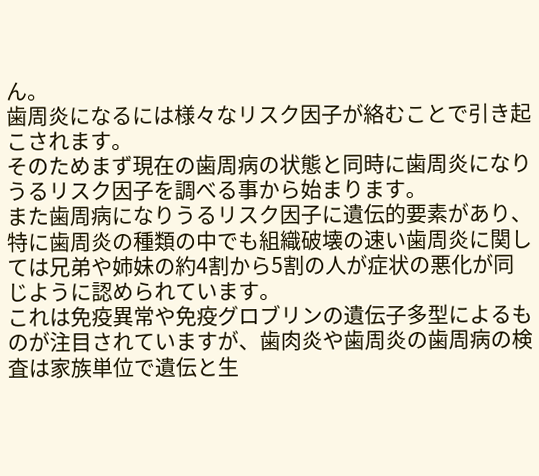ん。
歯周炎になるには様々なリスク因子が絡むことで引き起こされます。
そのためまず現在の歯周病の状態と同時に歯周炎になりうるリスク因子を調べる事から始まります。
また歯周病になりうるリスク因子に遺伝的要素があり、特に歯周炎の種類の中でも組織破壊の速い歯周炎に関しては兄弟や姉妹の約4割から5割の人が症状の悪化が同じように認められています。
これは免疫異常や免疫グロブリンの遺伝子多型によるものが注目されていますが、歯肉炎や歯周炎の歯周病の検査は家族単位で遺伝と生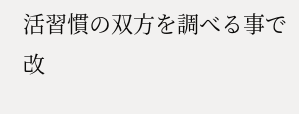活習慣の双方を調べる事で改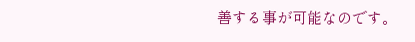善する事が可能なのです。